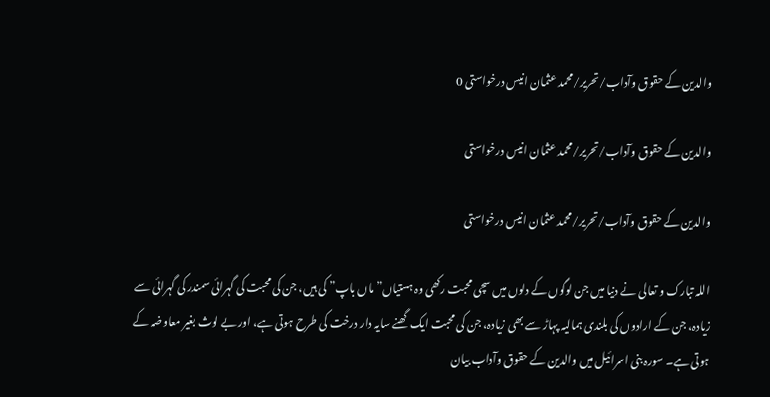والدین کے حقوق وآداب/تحریر/محمد عثمان انیس درخواستی 0

والدین کے حقوق وآداب/تحریر/محمد عثمان انیس درخواستی

والدین کے حقوق وآداب/تحریر/محمد عثمان انیس درخواستی

اللہ تبارک و تعالی نے دنیا میں جن لوگوں کے دلوں میں سچی محبت رکھی وہ ہستیاں” ماں باپ” کی ہیں، جن کی محبت کی گہرائی سمندر کی گہرائی سے زیادہ، جن کے ارادوں کی بلندی ہمالیہ پہاڑ سے بھی زیادہ، جن کی محبت ایک گھنے سایہ دار درخت کی طرح ہوتی ہے، اور بے لوث بغیر معاوضہ کے ہوتی ہے۔ سورہ بنی اسرائیل میں والدین کے حقوق وآداب بیان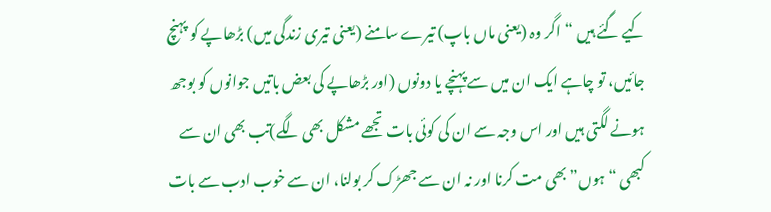کیے گئے ہیں “اگر وہ (یعنی ماں باپ) تیرے سامنے (یعنی تیری زندگی میں) بڑھاپے کو پہنچ جائیں، تو چاہے ایک ان میں سے پہنچے یا دونوں (اور بڑھاپے کی بعض باتیں جوانوں کو بوجھ ہونے لگتی ہیں اور اس وجہ سے ان کی کوئی بات تجھے مشکل بھی لگے)تب بھی ان سے کبھی “ہوں”بھی مت کرنا اور نہ ان سے جھڑک کر بولنا، ان سے خوب ادب سے بات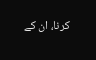کرنا، ان کے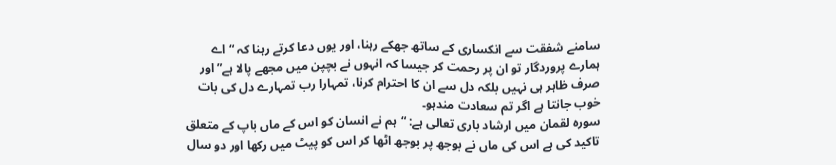سامنے شفقت سے انکساری کے ساتھ جھکے رہنا، اور یوں دعا کرتے رہنا کہ “اے ہمارے پروردگار تو ان پر رحمت کر جیسا کہ انہوں نے بچپن میں مجھے پالا ہے” اور صرف ظاہر ہی نہیں بلکہ دل سے ان کا احترام کرنا، تمہارا رب تمہارے دل کی بات خوب جانتا ہے اگر تم سعادت مندہو۔
سورہ لقمان میں ارشاد باری تعالی ہے: “ہم نے انسان کو اس کے ماں باپ کے متعلق تاکید کی ہے اس کی ماں نے بوجھ پر بوجھ اٹھا کر اس کو پیٹ میں رکھا اور دو سال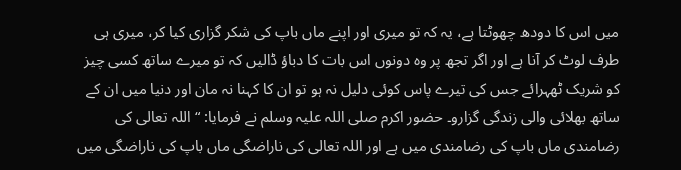میں اس کا دودھ چھوٹتا ہے، یہ کہ تو میری اور اپنے ماں باپ کی شکر گزاری کیا کر، میری ہی طرف لوٹ کر آنا ہے اور اگر تجھ پر وہ دونوں اس بات کا دباؤ ڈالیں کہ تو میرے ساتھ کسی چیز کو شریک ٹھہرائے جس کی تیرے پاس کوئی دلیل نہ ہو تو ان کا کہنا نہ مان اور دنیا میں ان کے ساتھ بھلائی والی زندگی گزارو۔ حضور اکرم صلی اللہ علیہ وسلم نے فرمایا: “اللہ تعالی کی رضامندی ماں باپ کی رضامندی میں ہے اور اللہ تعالی کی ناراضگی ماں باپ کی ناراضگی میں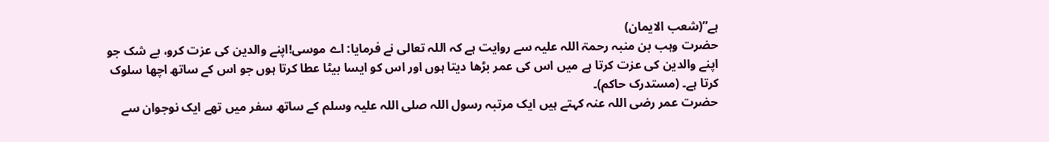ہے”(شعب الایمان)
حضرت وہب بن منبہ رحمۃ اللہ علیہ سے روایت ہے کہ اللہ تعالی نے فرمایا: اے موسی!اپنے والدین کی عزت کرو، بے شک جو اپنے والدین کی عزت کرتا ہے میں اس کی عمر بڑھا دیتا ہوں اور اس کو ایسا بیٹا عطا کرتا ہوں جو اس کے ساتھ اچھا سلوک کرتا ہے۔ (مستدرک حاکم)۔
حضرت عمر رضی اللہ عنہ کہتے ہیں ایک مرتبہ رسول اللہ صلی اللہ علیہ وسلم کے ساتھ سفر میں تھے ایک نوجوان سے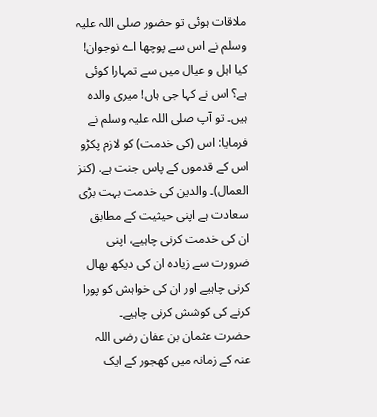ملاقات ہوئی تو حضور صلی اللہ علیہ وسلم نے اس سے پوچھا اے نوجوان! کیا اہل و عیال میں سے تمہارا کوئی ہے؟ اس نے کہا جی ہاں! میری والدہ ہیں۔ تو آپ صلی اللہ علیہ وسلم نے فرمایا: اس (کی خدمت) کو لازم پکڑو اس کے قدموں کے پاس جنت ہے. (کنز العمال)۔ والدین کی خدمت بہت بڑی سعادت ہے اپنی حیثیت کے مطابق ان کی خدمت کرنی چاہیے، اپنی ضرورت سے زیادہ ان کی دیکھ بھال کرنی چاہیے اور ان کی خواہش کو پورا کرنے کی کوشش کرنی چاہیے۔
حضرت عثمان بن عفان رضی اللہ عنہ کے زمانہ میں کھجور کے ایک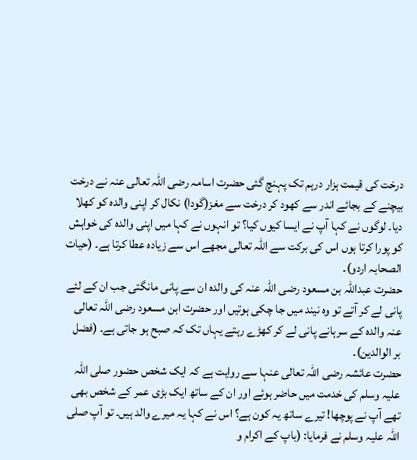درخت کی قیمت ہزار درہم تک پہنچ گئی حضرت اسامہ رضی اللہ تعالی عنہ نے درخت بیچنے کے بجائے اندر سے کھود کر درخت سے مغز(گودا) نکال کر اپنی والدہ کو کھلا دیا۔ لوگوں نے کہا آپ نے ایسا کیوں کیا؟ تو انہوں نے کہا میں اپنی والدہ کی خواہش کو پورا کرتا ہوں اس کی برکت سے اللہ تعالی مجھے اس سے زیادہ عطا کرتا ہے۔ (حیات الصحابہ اردو)۔
حضرت عبداللہ بن مسعود رضی اللہ عنہ کی والدہ ان سے پانی مانگتی جب ان کے لئے پانی لے کر آتے تو وہ نیند میں جا چکی ہوتیں اور حضرت ابن مسعود رضی اللہ تعالی عنہ والدہ کے سرہانے پانی لے کر کھڑے رہتے یہاں تک کہ صبح ہو جاتی ہے۔ (فضل بر الوالدین)۔
حضرت عائشہ رضی اللہ تعالی عنہا سے روایت ہے کہ ایک شخص حضور صلی اللہ علیہ وسلم کی خدمت میں حاضر ہوئے اور ان کے ساتھ ایک بڑی عمر کے شخص بھی تھے آپ نے پوچھا! تیرے ساتھ یہ کون ہے؟ اس نے کہا یہ میرے والد ہیں۔ تو آپ صلی اللّٰہ علیہ وسلم نے فرمایا: (باپ کے اکرام و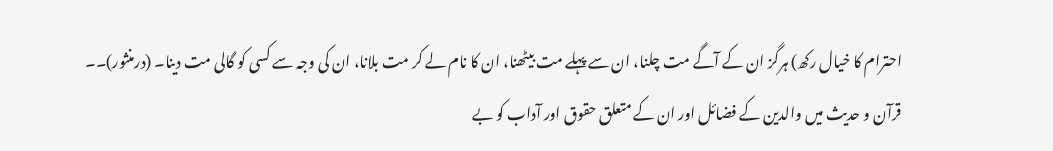احترام کا خیال رکھ) ہرگز ان کے آگے مت چلنا، ان سے پہلے مت بیٹھنا، ان کا نام لے کر مت بلانا، ان کی وجہ سے کسی کو گالی مت دینا۔ (درمنثور)۔۔
قرآن و حدیث میں والدین کے فضائل اور ان کے متعلق حقوق اور آداب کو بے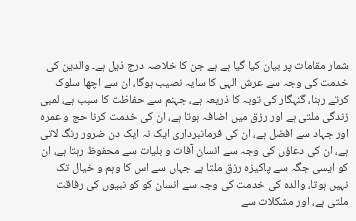شمار مقامات پر بیان کیا گیا ہے ہے جن کا خلاصہ درج ذیل ہے۔ والدین کی خدمت کی وجہ سے عرش الہی کا سایہ نصیب ہوگا، ان سے اچھا سلوک کرتے رہنا، گنہگار کی توبہ کا ذریعہ ہے، جہنم سے حفاظت کا سبب ہے، لمبی زندگی ملتی ہے اور رزق میں اضافہ ہوتا ہے، ان کی خدمت کرنا حج و عمرہ اور جہاد سے افضل ہے، ان کی فرمانبرداری ایک نہ ایک دن ضرور رنگ لاتی ہے، ان کی دعاؤں کی وجہ سے انسان آفات و بلیات سے محفوظ رہتا ہے، ان کو ایسی جگہ سے پاکیزہ رزق ملتا ہے جہاں سے اس کا وہم و خیال تک نہیں ہوتا، والدہ کی خدمت کی وجہ سے انسان کو کو نبیوں کی رفاقت ملتی ہے، اور مشکلات سے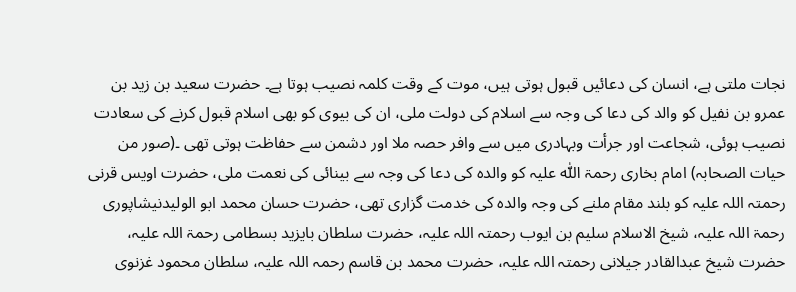نجات ملتی ہے، انسان کی دعائیں قبول ہوتی ہیں، موت کے وقت کلمہ نصیب ہوتا ہے۔ حضرت سعید بن زید بن عمرو بن نفیل کو والد کی دعا کی وجہ سے اسلام کی دولت ملی، ان کی بیوی کو بھی اسلام قبول کرنے کی سعادت نصیب ہوئی، شجاعت اور جرأت وبہادری میں سے وافر حصہ ملا اور دشمن سے حفاظت ہوتی تھی ۔(صور من حیات الصحابہ) امام بخاری رحمۃ اللّٰہ علیہ کو والدہ کی دعا کی وجہ سے بینائی کی نعمت ملی، حضرت اویس قرنی رحمتہ اللہ علیہ کو بلند مقام ملنے کی وجہ والدہ کی خدمت گزاری تھی، حضرت حسان محمد ابو الولیدنیشاپوری رحمۃ اللہ علیہ، شیخ الاسلام سلیم بن ایوب رحمتہ اللہ علیہ، حضرت سلطان بایزید بسطامی رحمۃ اللہ علیہ، حضرت شیخ عبدالقادر جیلانی رحمتہ اللہ علیہ، حضرت محمد بن قاسم رحمہ اللہ علیہ، سلطان محمود غزنوی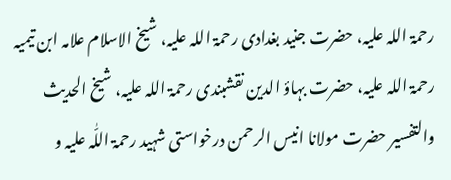رحمۃ اللہ علیہ، حضرت جنید بغدادی رحمۃ اللہ علیہ، شیخ الاسلام علامہ ابن تیمیہ رحمۃ اللہ علیہ، حضرت بہاؤ الدین نقشبندی رحمۃ اللہ علیہ، شیخ الحدیث والتفسیر حضرت مولانا انیس الرحمن درخواستی شہید رحمۃ اللّٰہ علیہ و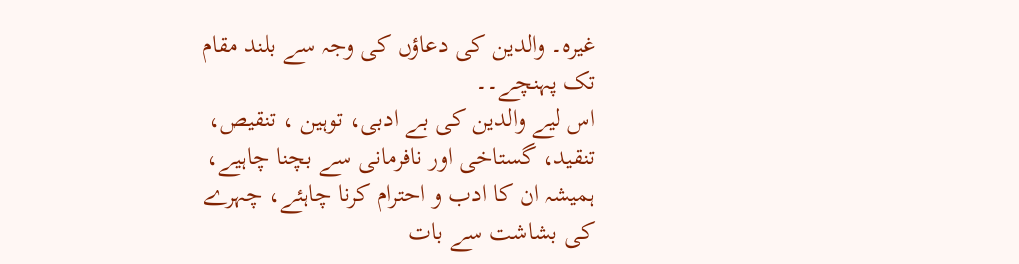غیرہ۔ والدین کی دعاؤں کی وجہ سے بلند مقام تک پہنچے۔۔
اس لیے والدین کی بے ادبی، توہین ، تنقیص، تنقید، گستاخی اور نافرمانی سے بچنا چاہیے، ہمیشہ ان کا ادب و احترام کرنا چاہئے، چہرے کی بشاشت سے بات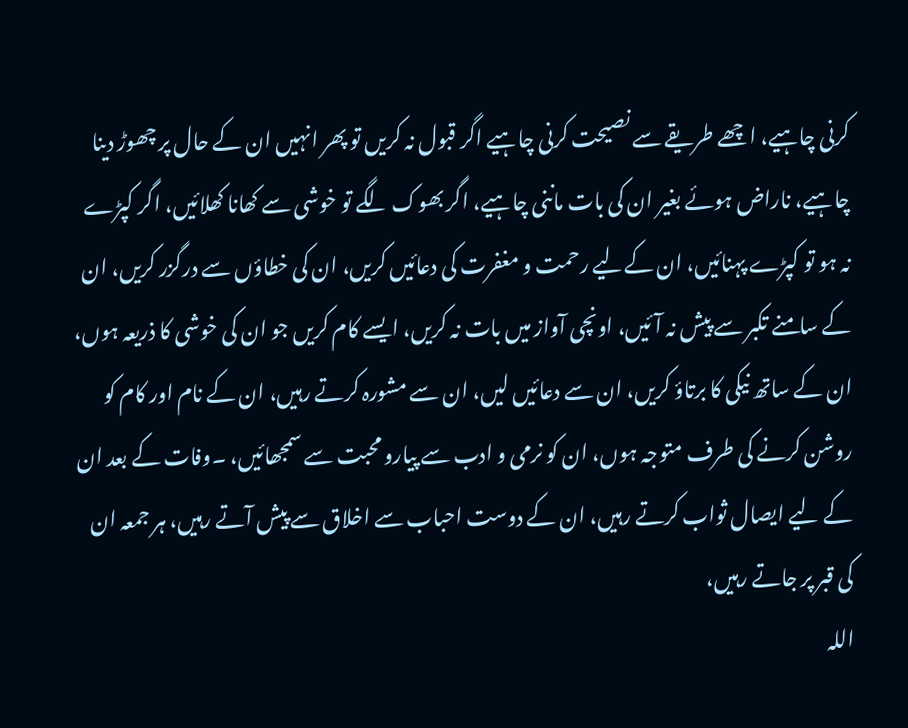کرنی چاہیے، اچھے طریقے سے نصیحت کرنی چاہیے اگر قبول نہ کریں تو پھر انہیں ان کے حال پر چھوڑ دینا چاہیے، ناراض ہوئے بغیر ان کی بات ماننی چاہیے، اگر بھوک لگے تو خوشی سے کھانا کھلائیں، اگر کپڑے نہ ہو تو کپڑے پہنائیں، ان کےلیے رحمت و مغفرت کی دعائیں کریں، ان کی خطاؤں سے درگزر کریں، ان کے سامنے تکبر سے پیش نہ آئیں، اونچی آواز میں بات نہ کریں، ایسے کام کریں جو ان کی خوشی کا ذریعہ ہوں، ان کے ساتھ نیکی کا برتاؤ کریں، ان سے دعائیں لیں، ان سے مشورہ کرتے رہیں، ان کے نام اور کام کو روشن کرنے کی طرف متوجہ ہوں، ان کو نرمی و ادب سے پیارو محبت سے سمجھائیں، ۔وفات کے بعد ان کے لیے ایصال ثواب کرتے رہیں، ان کے دوست احباب سے اخلاق سے پیش آتے رہیں، ہر جمعہ ان کی قبر پر جاتے رہیں،
اللہ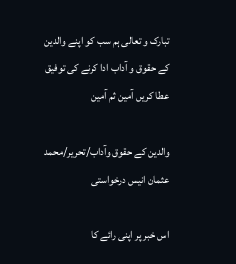تبارک و تعالی ہم سب کو اپنے والدین کے حقوق و آداب ادا کرنے کی توفیق عطا کریں آمین ثم آمین

والدین کے حقوق وآداب/تحریر/محمد عثمان انیس درخواستی

اس خبر پر اپنی رائے کا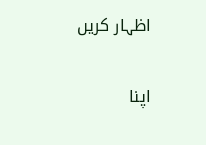اظہار کریں

اپنا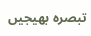تبصرہ بھیجیں